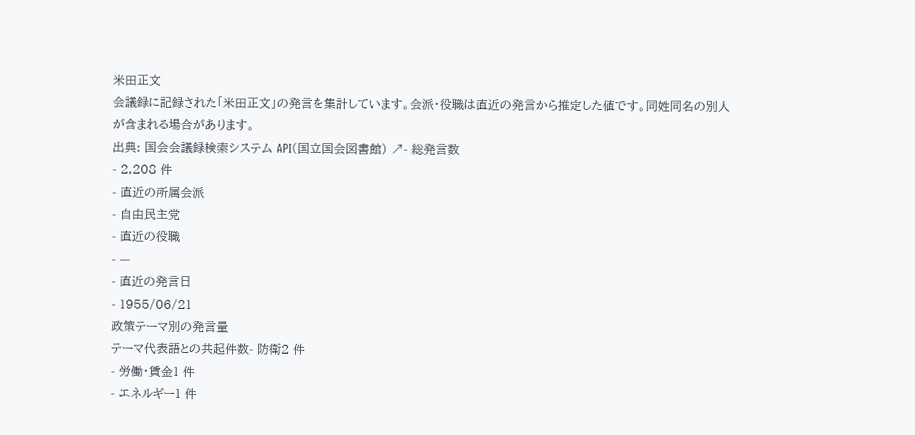米田正文
会議録に記録された「米田正文」の発言を集計しています。会派・役職は直近の発言から推定した値です。同姓同名の別人が含まれる場合があります。
出典: 国会会議録検索システム API(国立国会図書館) ↗- 総発言数
- 2,208 件
- 直近の所属会派
- 自由民主党
- 直近の役職
- —
- 直近の発言日
- 1955/06/21
政策テーマ別の発言量
テーマ代表語との共起件数- 防衛2 件
- 労働・賃金1 件
- エネルギー1 件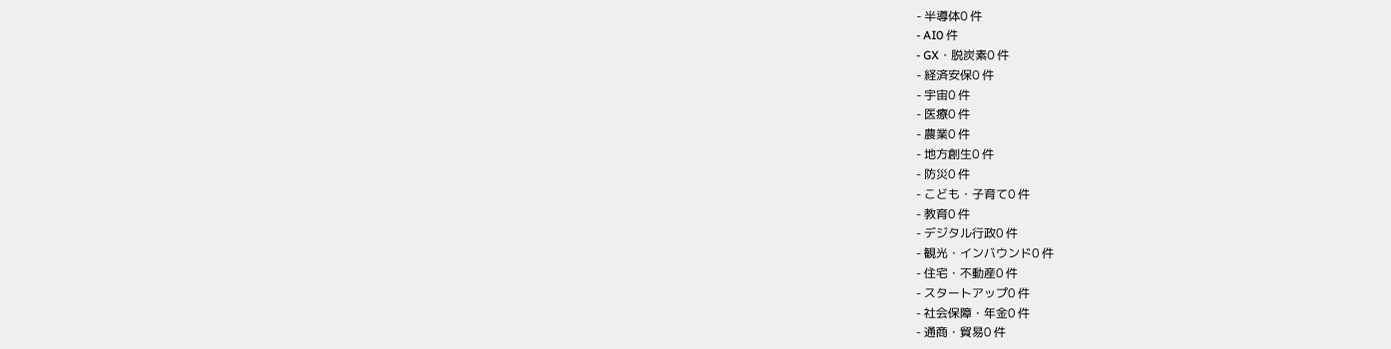- 半導体0 件
- AI0 件
- GX・脱炭素0 件
- 経済安保0 件
- 宇宙0 件
- 医療0 件
- 農業0 件
- 地方創生0 件
- 防災0 件
- こども・子育て0 件
- 教育0 件
- デジタル行政0 件
- 観光・インバウンド0 件
- 住宅・不動産0 件
- スタートアップ0 件
- 社会保障・年金0 件
- 通商・貿易0 件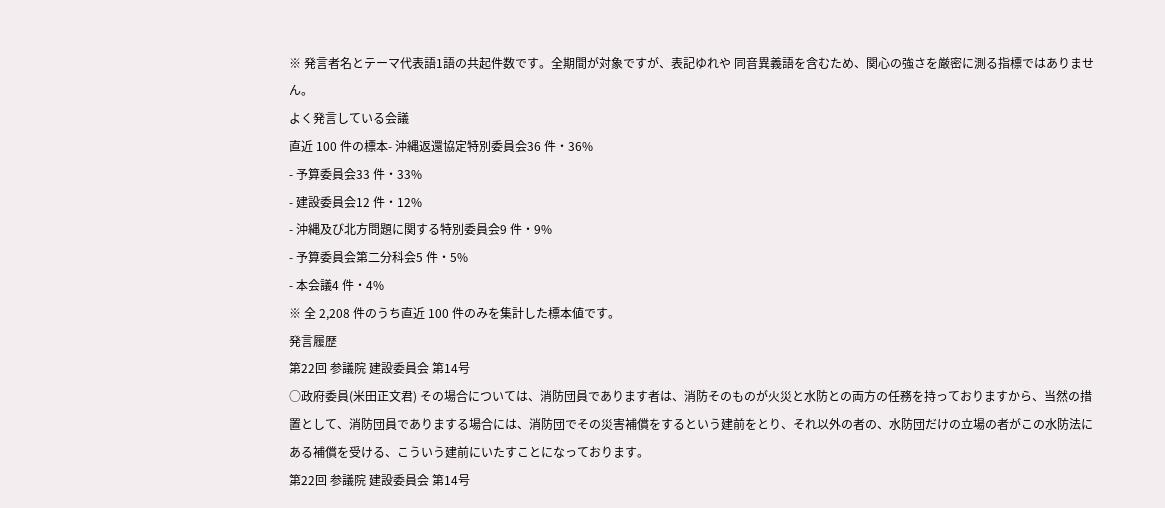※ 発言者名とテーマ代表語1語の共起件数です。全期間が対象ですが、表記ゆれや 同音異義語を含むため、関心の強さを厳密に測る指標ではありません。
よく発言している会議
直近 100 件の標本- 沖縄返還協定特別委員会36 件・36%
- 予算委員会33 件・33%
- 建設委員会12 件・12%
- 沖縄及び北方問題に関する特別委員会9 件・9%
- 予算委員会第二分科会5 件・5%
- 本会議4 件・4%
※ 全 2,208 件のうち直近 100 件のみを集計した標本値です。
発言履歴
第22回 参議院 建設委員会 第14号
○政府委員(米田正文君) その場合については、消防団員であります者は、消防そのものが火災と水防との両方の任務を持っておりますから、当然の措置として、消防団員でありまする場合には、消防団でその災害補償をするという建前をとり、それ以外の者の、水防団だけの立場の者がこの水防法にある補償を受ける、こういう建前にいたすことになっております。
第22回 参議院 建設委員会 第14号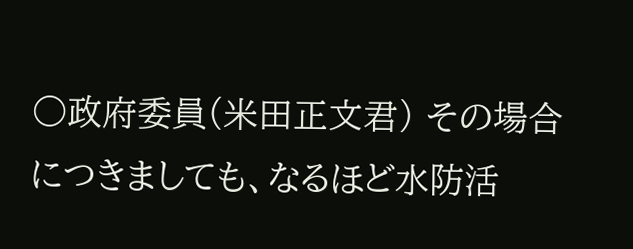○政府委員(米田正文君) その場合につきましても、なるほど水防活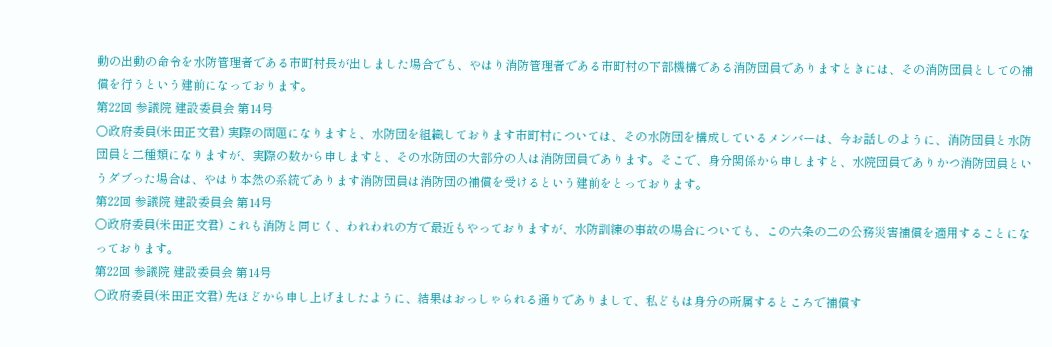動の出動の命令を水防管理者である市町村長が出しました場合でも、やはり消防管理者である市町村の下部機構である消防団員でありますときには、その消防団員としての補償を行うという建前になっております。
第22回 参議院 建設委員会 第14号
○政府委員(米田正文君) 実際の問題になりますと、水防団を組織しております市町村については、その水防団を構成しているメンバーは、今お話しのように、消防団員と水防団員と二種類になりますが、実際の数から申しますと、その水防団の大部分の人は消防団員であります。そこで、身分関係から申しますと、水院団員でありかつ消防団員というダブった場合は、やはり本然の系統であります消防団員は消防団の補償を受けるという建前をとっております。
第22回 参議院 建設委員会 第14号
○政府委員(米田正文君) これも消防と同じく、われわれの方で最近もやっておりますが、水防訓練の事故の場合についても、この六条の二の公務災害補償を適用することになっております。
第22回 参議院 建設委員会 第14号
○政府委員(米田正文君) 先ほどから申し上げましたように、結果はおっしゃられる通りでありまして、私どもは身分の所属するところで補償す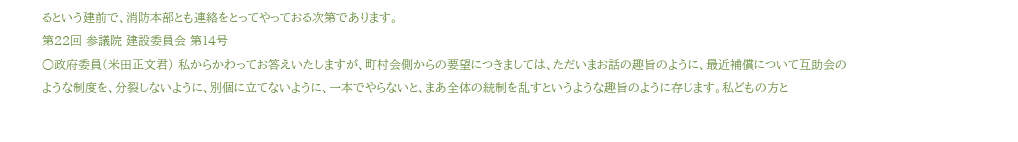るという建前で、消防本部とも連絡をとってやっておる次第であります。
第22回 参議院 建設委員会 第14号
○政府委員(米田正文君) 私からかわってお答えいたしますが、町村会側からの要望につきましては、ただいまお話の趣旨のように、最近補償について互助会のような制度を、分裂しないように、別個に立てないように、一本でやらないと、まあ全体の統制を乱すというような趣旨のように存じます。私どもの方と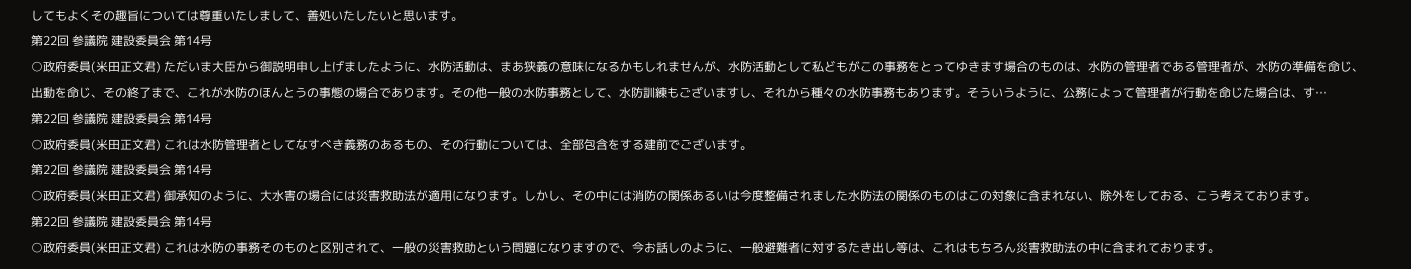してもよくその趣旨については尊重いたしまして、善処いたしたいと思います。
第22回 参議院 建設委員会 第14号
○政府委員(米田正文君) ただいま大臣から御説明申し上げましたように、水防活動は、まあ狭義の意味になるかもしれませんが、水防活動として私どもがこの事務をとってゆきます場合のものは、水防の管理者である管理者が、水防の準備を命じ、出動を命じ、その終了まで、これが水防のほんとうの事態の場合であります。その他一般の水防事務として、水防訓練もございますし、それから種々の水防事務もあります。そういうように、公務によって管理者が行動を命じた場合は、す…
第22回 参議院 建設委員会 第14号
○政府委員(米田正文君) これは水防管理者としてなすべき義務のあるもの、その行動については、全部包含をする建前でございます。
第22回 参議院 建設委員会 第14号
○政府委員(米田正文君) 御承知のように、大水害の場合には災害救助法が適用になります。しかし、その中には消防の関係あるいは今度整備されました水防法の関係のものはこの対象に含まれない、除外をしておる、こう考えております。
第22回 参議院 建設委員会 第14号
○政府委員(米田正文君) これは水防の事務そのものと区別されて、一般の災害救助という問題になりますので、今お話しのように、一般避難者に対するたき出し等は、これはもちろん災害救助法の中に含まれております。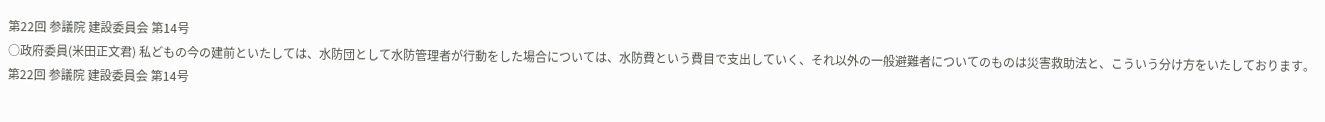第22回 参議院 建設委員会 第14号
○政府委員(米田正文君) 私どもの今の建前といたしては、水防団として水防管理者が行動をした場合については、水防費という費目で支出していく、それ以外の一般避難者についてのものは災害救助法と、こういう分け方をいたしております。
第22回 参議院 建設委員会 第14号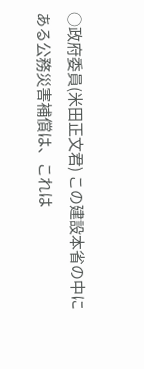○政府委員(米田正文君) この建設本省の中にある公務災害補償は、これは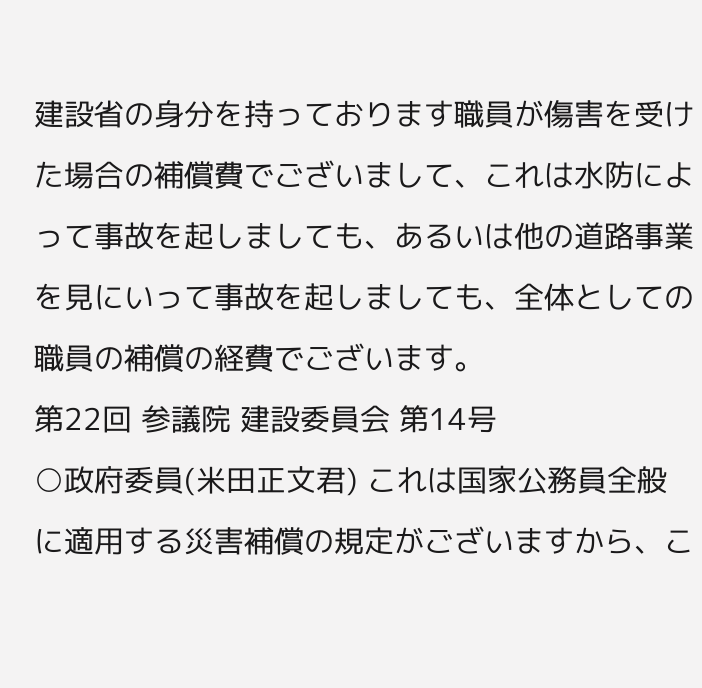建設省の身分を持っております職員が傷害を受けた場合の補償費でございまして、これは水防によって事故を起しましても、あるいは他の道路事業を見にいって事故を起しましても、全体としての職員の補償の経費でございます。
第22回 参議院 建設委員会 第14号
○政府委員(米田正文君) これは国家公務員全般に適用する災害補償の規定がございますから、こ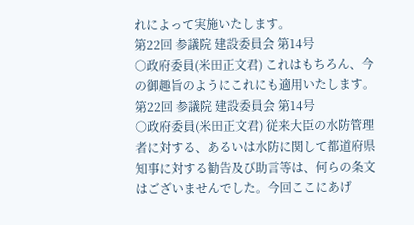れによって実施いたします。
第22回 参議院 建設委員会 第14号
○政府委員(米田正文君) これはもちろん、今の御趣旨のようにこれにも適用いたします。
第22回 参議院 建設委員会 第14号
○政府委員(米田正文君) 従来大臣の水防管理者に対する、あるいは水防に関して都道府県知事に対する勧告及び助言等は、何らの条文はございませんでした。今回ここにあげ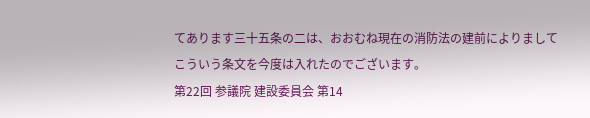てあります三十五条の二は、おおむね現在の消防法の建前によりましてこういう条文を今度は入れたのでございます。
第22回 参議院 建設委員会 第14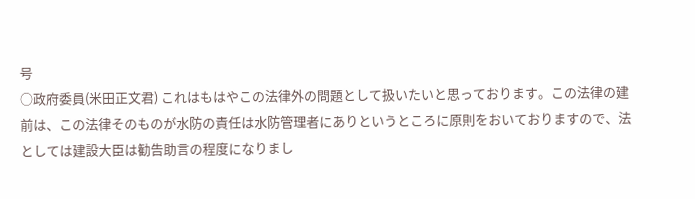号
○政府委員(米田正文君) これはもはやこの法律外の問題として扱いたいと思っております。この法律の建前は、この法律そのものが水防の責任は水防管理者にありというところに原則をおいておりますので、法としては建設大臣は勧告助言の程度になりまし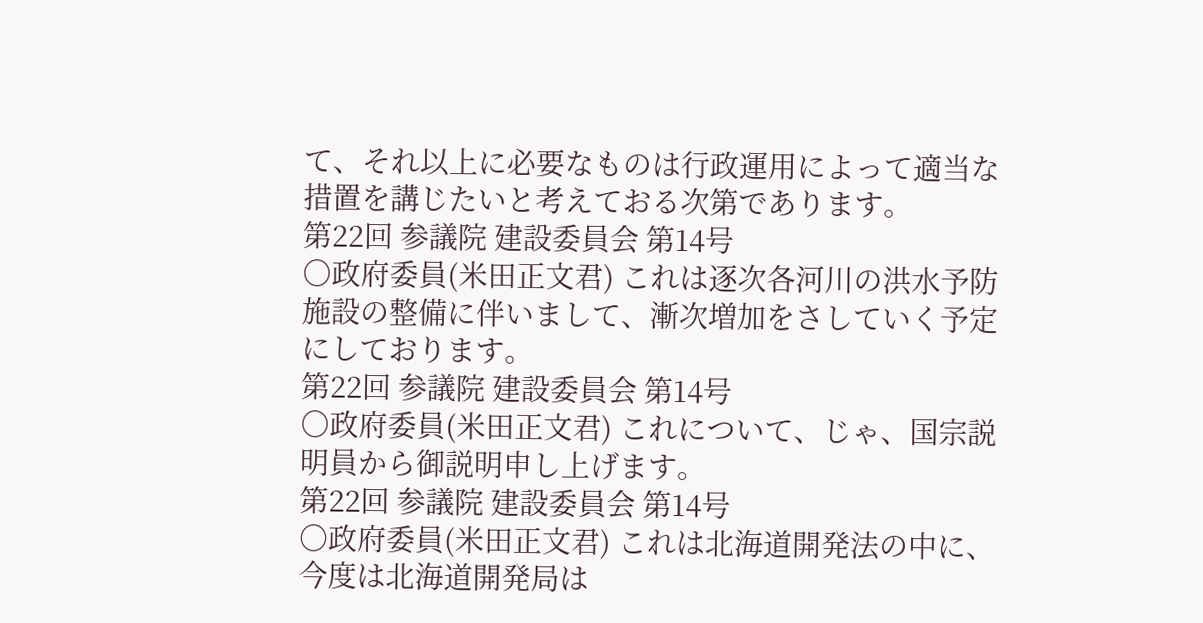て、それ以上に必要なものは行政運用によって適当な措置を講じたいと考えておる次第であります。
第22回 参議院 建設委員会 第14号
○政府委員(米田正文君) これは逐次各河川の洪水予防施設の整備に伴いまして、漸次増加をさしていく予定にしております。
第22回 参議院 建設委員会 第14号
○政府委員(米田正文君) これについて、じゃ、国宗説明員から御説明申し上げます。
第22回 参議院 建設委員会 第14号
○政府委員(米田正文君) これは北海道開発法の中に、今度は北海道開発局は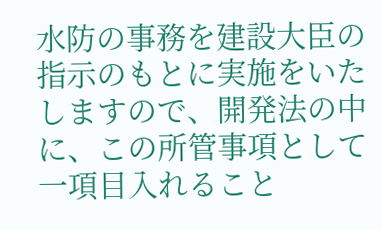水防の事務を建設大臣の指示のもとに実施をいたしますので、開発法の中に、この所管事項として一項目入れること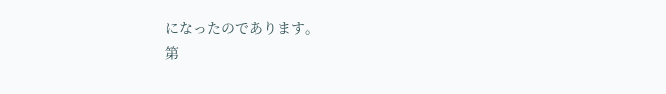になったのであります。
第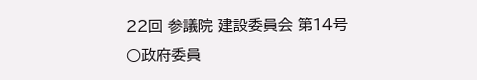22回 参議院 建設委員会 第14号
○政府委員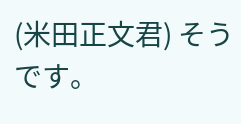(米田正文君) そうです。